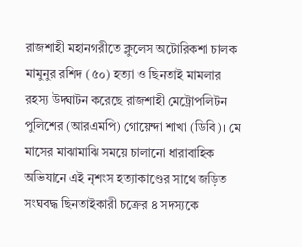রাজশাহী মহানগরীতে ক্লুলেস অটোরিকশা চালক মামুনুর রশিদ (৫০) হত্যা ও ছিনতাই মামলার রহস্য উদ্ঘাটন করেছে রাজশাহী মেট্রোপলিটন পুলিশের (আরএমপি) গোয়েন্দা শাখা (ডিবি)। মে মাসের মাঝামাঝি সময়ে চালানো ধারাবাহিক অভিযানে এই নৃশংস হত্যাকাণ্ডের সাথে জড়িত সংঘবদ্ধ ছিনতাইকারী চক্রের ৪ সদস্যকে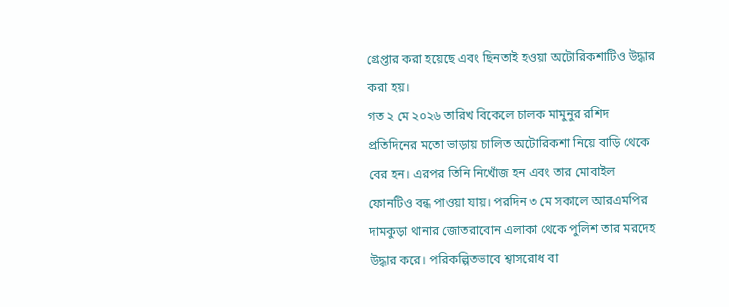গ্রেপ্তার করা হয়েছে এবং ছিনতাই হওয়া অটোরিকশাটিও উদ্ধার করা হয়।
গত ২ মে ২০২৬ তারিখ বিকেলে চালক মামুনুর রশিদ প্রতিদিনের মতো ভাড়ায় চালিত অটোরিকশা নিয়ে বাড়ি থেকে বের হন। এরপর তিনি নিখোঁজ হন এবং তার মোবাইল ফোনটিও বন্ধ পাওয়া যায়। পরদিন ৩ মে সকালে আরএমপির দামকুড়া থানার জোতরাবোন এলাকা থেকে পুলিশ তার মরদেহ উদ্ধার করে। পরিকল্পিতভাবে শ্বাসরোধ বা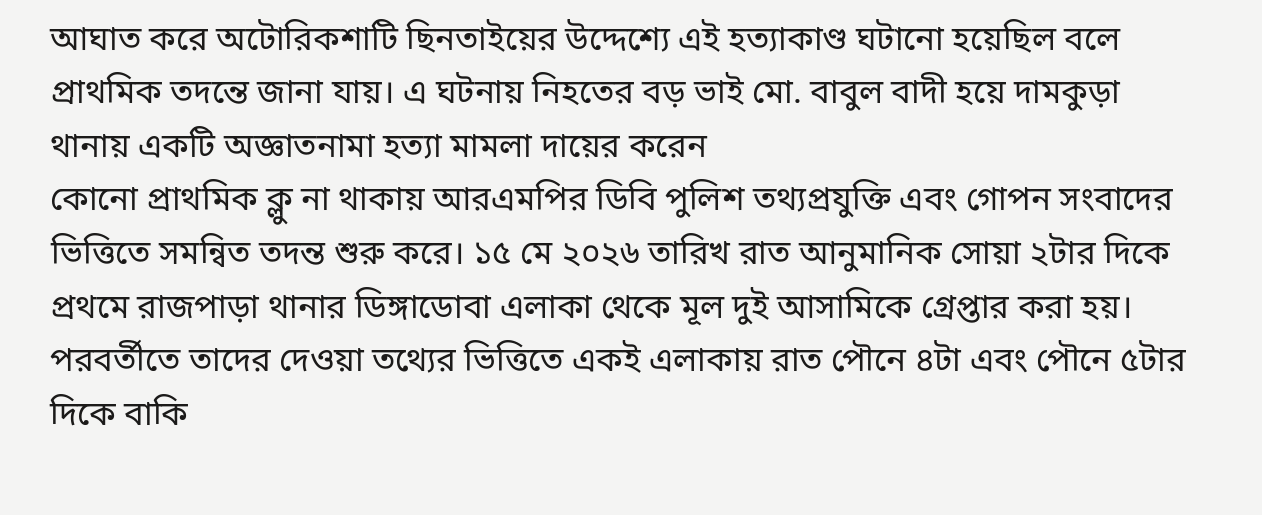আঘাত করে অটোরিকশাটি ছিনতাইয়ের উদ্দেশ্যে এই হত্যাকাণ্ড ঘটানো হয়েছিল বলে প্রাথমিক তদন্তে জানা যায়। এ ঘটনায় নিহতের বড় ভাই মো. বাবুল বাদী হয়ে দামকুড়া থানায় একটি অজ্ঞাতনামা হত্যা মামলা দায়ের করেন
কোনো প্রাথমিক ক্লু না থাকায় আরএমপির ডিবি পুলিশ তথ্যপ্রযুক্তি এবং গোপন সংবাদের ভিত্তিতে সমন্বিত তদন্ত শুরু করে। ১৫ মে ২০২৬ তারিখ রাত আনুমানিক সোয়া ২টার দিকে প্রথমে রাজপাড়া থানার ডিঙ্গাডোবা এলাকা থেকে মূল দুই আসামিকে গ্রেপ্তার করা হয়। পরবর্তীতে তাদের দেওয়া তথ্যের ভিত্তিতে একই এলাকায় রাত পৌনে ৪টা এবং পৌনে ৫টার দিকে বাকি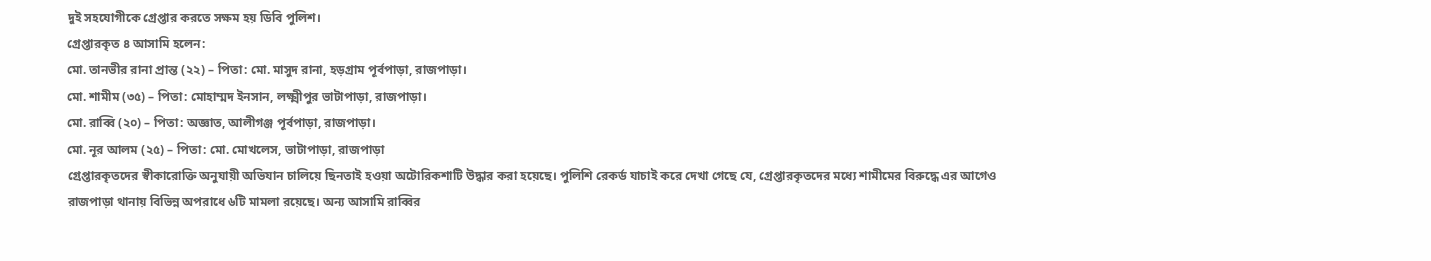দুই সহযোগীকে গ্রেপ্তার করতে সক্ষম হয় ডিবি পুলিশ।
গ্রেপ্তারকৃত ৪ আসামি হলেন:
মো. তানভীর রানা প্রান্ত (২২) – পিতা: মো. মাসুদ রানা, হড়গ্রাম পূর্বপাড়া, রাজপাড়া।
মো. শামীম (৩৫) – পিতা: মোহাম্মদ ইনসান, লক্ষ্মীপুর ভাটাপাড়া, রাজপাড়া।
মো. রাব্বি (২০) – পিতা: অজ্ঞাত, আলীগঞ্জ পূর্বপাড়া, রাজপাড়া।
মো. নূর আলম (২৫) – পিতা: মো. মোখলেস, ভাটাপাড়া, রাজপাড়া
গ্রেপ্তারকৃতদের স্বীকারোক্তি অনুযায়ী অভিযান চালিয়ে ছিনতাই হওয়া অটোরিকশাটি উদ্ধার করা হয়েছে। পুলিশি রেকর্ড যাচাই করে দেখা গেছে যে, গ্রেপ্তারকৃতদের মধ্যে শামীমের বিরুদ্ধে এর আগেও রাজপাড়া থানায় বিভিন্ন অপরাধে ৬টি মামলা রয়েছে। অন্য আসামি রাব্বির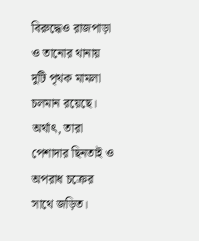বিরুদ্ধেও রাজপাড়া ও তানোর থানায় দুটি পৃথক মামলা চলমান রয়েছে। অর্থাৎ, তারা পেশাদার ছিনতাই ও অপরাধ চক্রের সাথে জড়িত।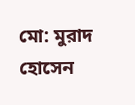মো: মুরাদ হোসেন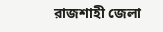রাজশাহী জেলা